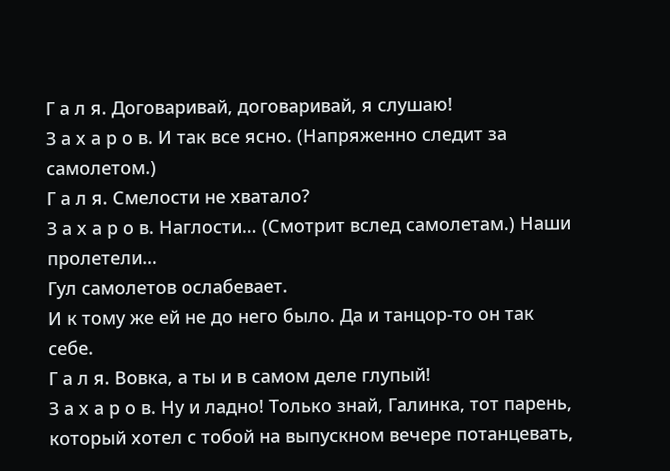Г а л я. Договаривай, договаривай, я слушаю!
З а х а р о в. И так все ясно. (Напряженно следит за самолетом.)
Г а л я. Смелости не хватало?
З а х а р о в. Наглости… (Смотрит вслед самолетам.) Наши пролетели…
Гул самолетов ослабевает.
И к тому же ей не до него было. Да и танцор-то он так себе.
Г а л я. Вовка, а ты и в самом деле глупый!
З а х а р о в. Ну и ладно! Только знай, Галинка, тот парень, который хотел с тобой на выпускном вечере потанцевать,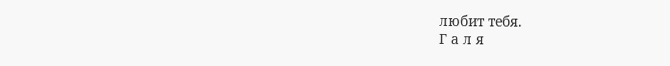любит тебя.
Г а л я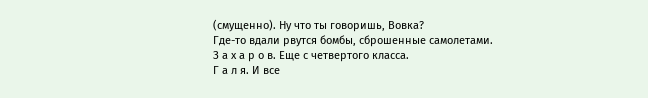(смущенно). Ну что ты говоришь, Вовка?
Где-то вдали рвутся бомбы, сброшенные самолетами.
З а х а р о в. Еще с четвертого класса.
Г а л я. И все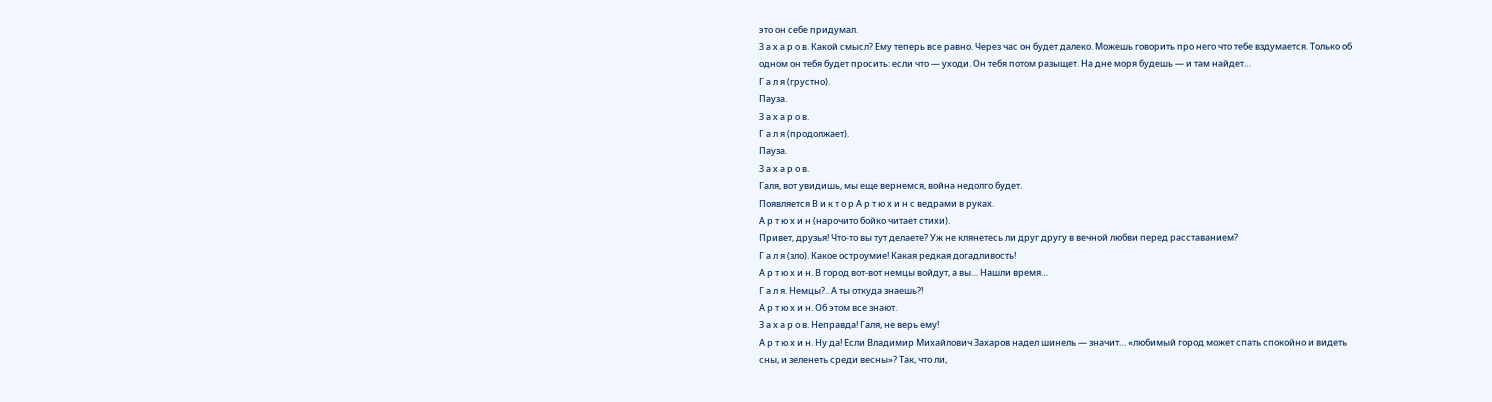это он себе придумал.
З а х а р о в. Какой смысл? Ему теперь все равно. Через час он будет далеко. Можешь говорить про него что тебе вздумается. Только об одном он тебя будет просить: если что — уходи. Он тебя потом разыщет. На дне моря будешь — и там найдет…
Г а л я (грустно).
Пауза.
З а х а р о в.
Г а л я (продолжает).
Пауза.
З а х а р о в.
Галя, вот увидишь, мы еще вернемся, война недолго будет.
Появляется В и к т о р А р т ю х и н с ведрами в руках.
А р т ю х и н (нарочито бойко читает стихи).
Привет, друзья! Что-то вы тут делаете? Уж не клянетесь ли друг другу в вечной любви перед расставанием?
Г а л я (зло). Какое остроумие! Какая редкая догадливость!
А р т ю х и н. В город вот-вот немцы войдут, а вы… Нашли время…
Г а л я. Немцы?.. А ты откуда знаешь?!
А р т ю х и н. Об этом все знают.
З а х а р о в. Неправда! Галя, не верь ему!
А р т ю х и н. Ну да! Если Владимир Михайлович Захаров надел шинель — значит… «любимый город может спать спокойно и видеть сны, и зеленеть среди весны»? Так, что ли,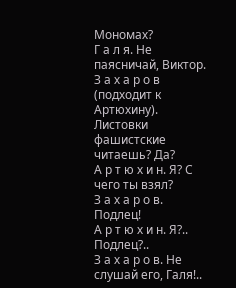Мономах?
Г а л я. Не паясничай, Виктор.
З а х а р о в (подходит к Артюхину). Листовки фашистские читаешь? Да?
А р т ю х и н. Я? С чего ты взял?
З а х а р о в. Подлец!
А р т ю х и н. Я?.. Подлец?..
З а х а р о в. Не слушай его, Галя!..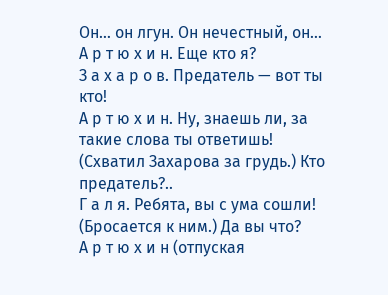Он… он лгун. Он нечестный, он…
А р т ю х и н. Еще кто я?
З а х а р о в. Предатель — вот ты кто!
А р т ю х и н. Ну, знаешь ли, за такие слова ты ответишь! (Схватил Захарова за грудь.) Кто предатель?..
Г а л я. Ребята, вы с ума сошли! (Бросается к ним.) Да вы что?
А р т ю х и н (отпуская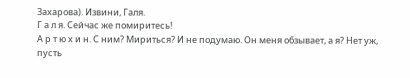Захарова). Извини, Галя.
Г а л я. Сейчас же помиритесь!
А р т ю х и н. С ним? Мириться? И не подумаю. Он меня обзывает, а я? Нет уж, пусть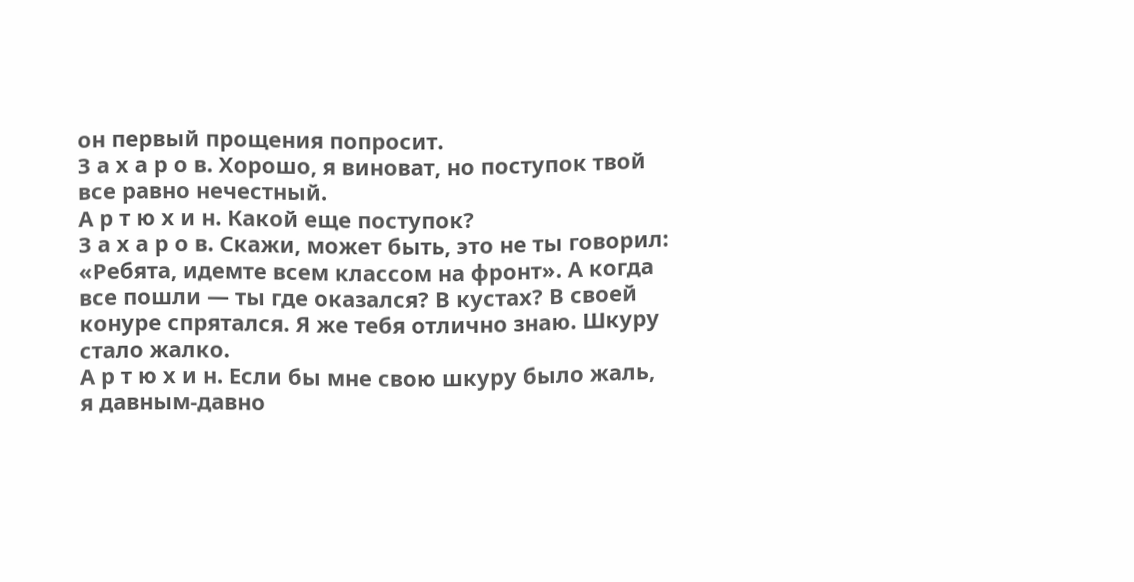он первый прощения попросит.
З а х а р о в. Хорошо, я виноват, но поступок твой все равно нечестный.
А р т ю х и н. Какой еще поступок?
З а х а р о в. Скажи, может быть, это не ты говорил: «Ребята, идемте всем классом на фронт». А когда все пошли — ты где оказался? В кустах? В своей конуре спрятался. Я же тебя отлично знаю. Шкуру стало жалко.
А р т ю х и н. Если бы мне свою шкуру было жаль, я давным-давно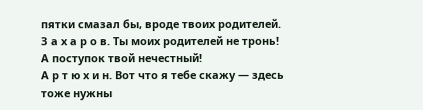пятки смазал бы, вроде твоих родителей.
З а х а р о в. Ты моих родителей не тронь! А поступок твой нечестный!
А р т ю х и н. Вот что я тебе скажу — здесь тоже нужны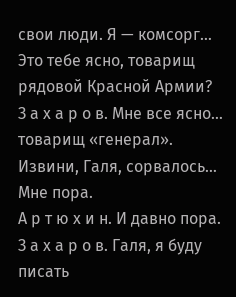свои люди. Я — комсорг… Это тебе ясно, товарищ рядовой Красной Армии?
З а х а р о в. Мне все ясно… товарищ «генерал». Извини, Галя, сорвалось… Мне пора.
А р т ю х и н. И давно пора.
З а х а р о в. Галя, я буду писать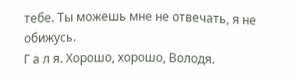тебе. Ты можешь мне не отвечать, я не обижусь.
Г а л я. Хорошо, хорошо, Володя.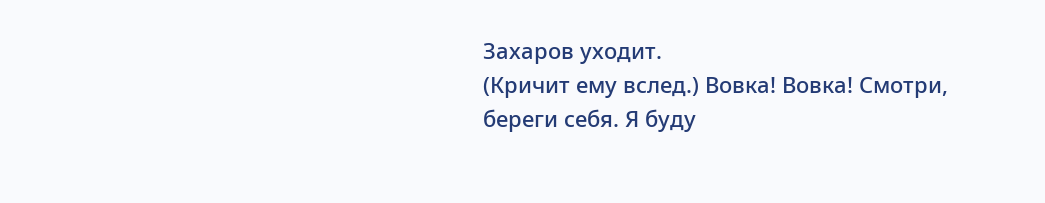Захаров уходит.
(Кричит ему вслед.) Вовка! Вовка! Смотри, береги себя. Я буду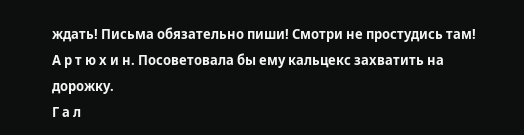ждать! Письма обязательно пиши! Смотри не простудись там!
А р т ю х и н. Посоветовала бы ему кальцекс захватить на дорожку.
Г а л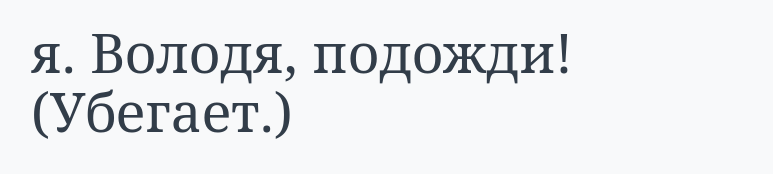я. Володя, подожди! (Убегает.)